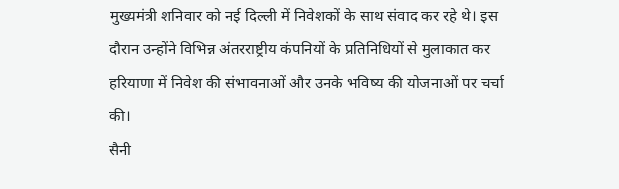मुख्यमंत्री शनिवार को नई दिल्ली में निवेशकों के साथ संवाद कर रहे थे। इस दौरान उन्होंने विभिन्न अंतरराष्ट्रीय कंपनियों के प्रतिनिधियों से मुलाकात कर हरियाणा में निवेश की संभावनाओं और उनके भविष्य की योजनाओं पर चर्चा की।
सैनी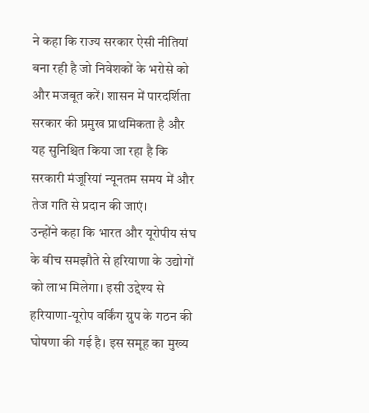ने कहा कि राज्य सरकार ऐसी नीतियां बना रही है जो निवेशकों के भरोसे को और मजबूत करें। शासन में पारदर्शिता सरकार की प्रमुख प्राथमिकता है और यह सुनिश्चित किया जा रहा है कि सरकारी मंजूरियां न्यूनतम समय में और तेज गति से प्रदान की जाएं।
उन्होंने कहा कि भारत और यूरोपीय संघ के बीच समझौते से हरियाणा के उद्योगों को लाभ मिलेगा। इसी उद्देश्य से हरियाणा-यूरोप वर्किंग ग्रुप के गठन की घोषणा की गई है। इस समूह का मुख्य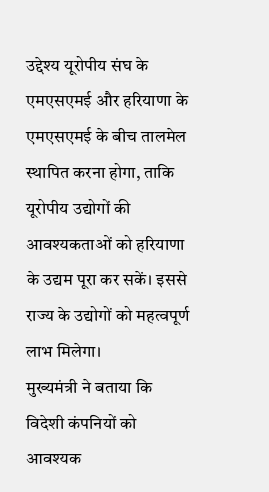उद्देश्य यूरोपीय संघ के एमएसएमई और हरियाणा के एमएसएमई के बीच तालमेल स्थापित करना होगा, ताकि यूरोपीय उद्योगों की आवश्यकताओं को हरियाणा के उद्यम पूरा कर सकें। इससे राज्य के उद्योगों को महत्वपूर्ण लाभ मिलेगा।
मुख्यमंत्री ने बताया कि विदेशी कंपनियों को आवश्यक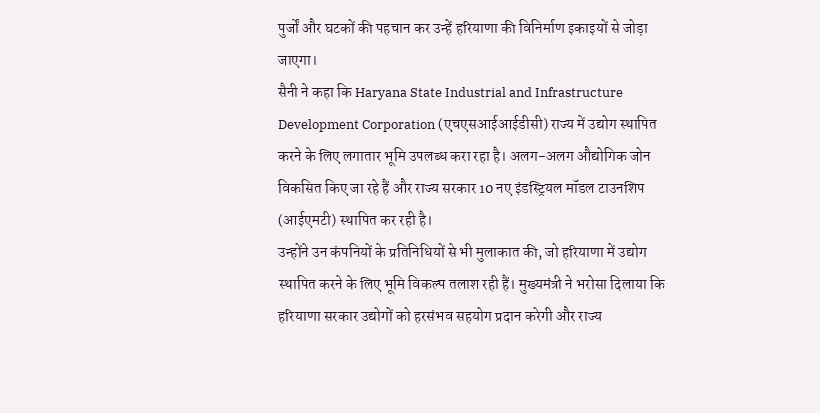पुर्जों और घटकों की पहचान कर उन्हें हरियाणा की विनिर्माण इकाइयों से जोड़ा जाएगा।
सैनी ने कहा कि Haryana State Industrial and Infrastructure Development Corporation (एचएसआईआईडीसी) राज्य में उद्योग स्थापित करने के लिए लगातार भूमि उपलब्ध करा रहा है। अलग-अलग औद्योगिक जोन विकसित किए जा रहे हैं और राज्य सरकार 10 नए इंडस्ट्रियल मॉडल टाउनशिप (आईएमटी) स्थापित कर रही है।
उन्होंने उन कंपनियों के प्रतिनिधियों से भी मुलाकात की, जो हरियाणा में उद्योग स्थापित करने के लिए भूमि विकल्प तलाश रही हैं। मुख्यमंत्री ने भरोसा दिलाया कि हरियाणा सरकार उद्योगों को हरसंभव सहयोग प्रदान करेगी और राज्य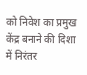को निवेश का प्रमुख केंद्र बनाने की दिशा में निरंतर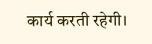कार्य करती रहेगी।